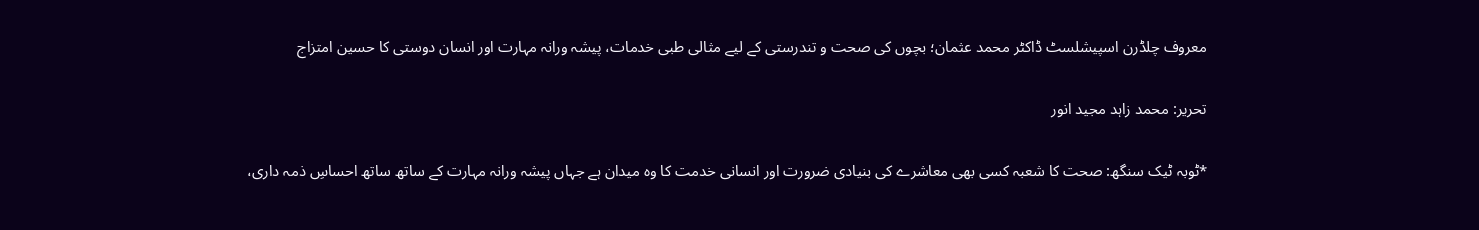معروف چلڈرن اسپیشلسٹ ڈاکٹر محمد عثمان؛ بچوں کی صحت و تندرستی کے لیے مثالی طبی خدمات، پیشہ ورانہ مہارت اور انسان دوستی کا حسین امتزاج

تحریر: محمد زاہد مجید انور

*ٹوبہ ٹیک سنگھ: صحت کا شعبہ کسی بھی معاشرے کی بنیادی ضرورت اور انسانی خدمت کا وہ میدان ہے جہاں پیشہ ورانہ مہارت کے ساتھ ساتھ احساسِ ذمہ داری،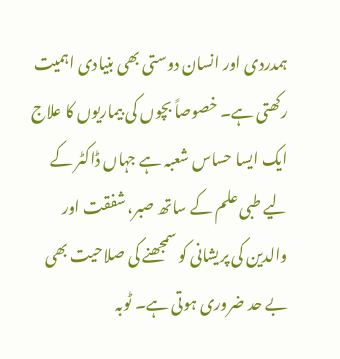ہمدردی اور انسان دوستی بھی بنیادی اہمیت رکھتی ہے۔ خصوصاً بچوں کی بیماریوں کا علاج ایک ایسا حساس شعبہ ہے جہاں ڈاکٹر کے لیے طبی علم کے ساتھ صبر، شفقت اور والدین کی پریشانی کو سمجھنے کی صلاحیت بھی بے حد ضروری ہوتی ہے۔ ٹوبہ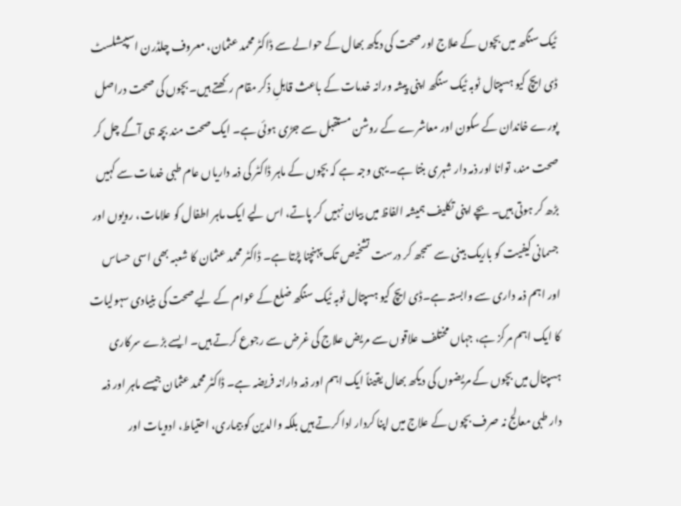ٹیک سنگھ میں بچوں کے علاج اور صحت کی دیکھ بھال کے حوالے سے ڈاکٹر محمد عثمان، معروف چلڈرن اسپیشلسٹ ڈی ایچ کیو ہسپتال ٹوبہ ٹیک سنگھ اپنی پیشہ ورانہ خدمات کے باعث قابلِ ذکر مقام رکھتے ہیں۔بچوں کی صحت دراصل پورے خاندان کے سکون اور معاشرے کے روشن مستقبل سے جڑی ہوئی ہے۔ ایک صحت مند بچہ ہی آگے چل کر صحت مند، توانا اور ذمہ دار شہری بنتا ہے۔ یہی وجہ ہے کہ بچوں کے ماہر ڈاکٹر کی ذمہ داریاں عام طبی خدمات سے کہیں بڑھ کر ہوتی ہیں۔ بچے اپنی تکلیف ہمیشہ الفاظ میں بیان نہیں کر پاتے، اس لیے ایک ماہر اطفال کو علامات، رویوں اور جسمانی کیفیت کو باریک بینی سے سمجھ کر درست تشخیص تک پہنچنا پڑتا ہے۔ ڈاکٹر محمد عثمان کا شعبہ بھی اسی حساس اور اہم ذمہ داری سے وابستہ ہے۔ڈی ایچ کیو ہسپتال ٹوبہ ٹیک سنگھ ضلع کے عوام کے لیے صحت کی بنیادی سہولیات کا ایک اہم مرکز ہے، جہاں مختلف علاقوں سے مریض علاج کی غرض سے رجوع کرتے ہیں۔ ایسے بڑے سرکاری ہسپتال میں بچوں کے مریضوں کی دیکھ بھال یقیناً ایک اہم اور ذمہ دارانہ فریضہ ہے۔ ڈاکٹر محمد عثمان جیسے ماہر اور ذمہ دار طبی معالج نہ صرف بچوں کے علاج میں اپنا کردار ادا کرتے ہیں بلکہ والدین کو بیماری، احتیاط، ادویات اور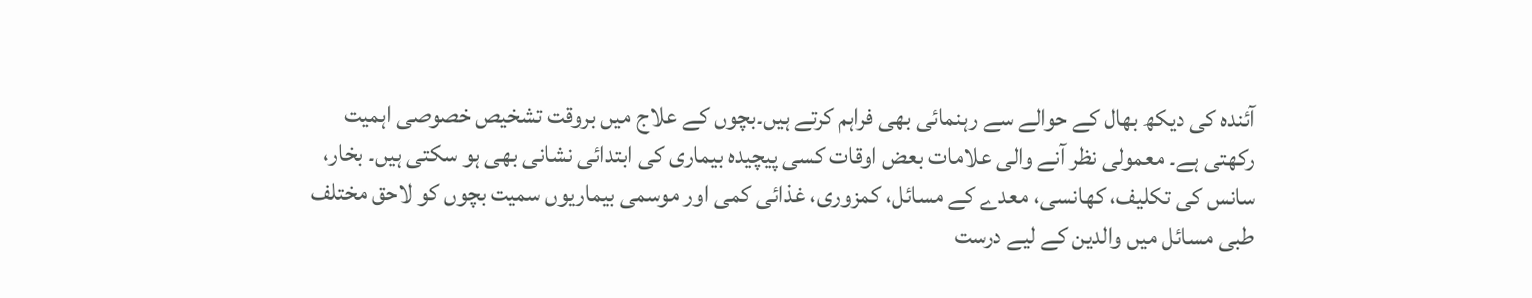آئندہ کی دیکھ بھال کے حوالے سے رہنمائی بھی فراہم کرتے ہیں۔بچوں کے علاج میں بروقت تشخیص خصوصی اہمیت رکھتی ہے۔ معمولی نظر آنے والی علامات بعض اوقات کسی پیچیدہ بیماری کی ابتدائی نشانی بھی ہو سکتی ہیں۔ بخار، سانس کی تکلیف، کھانسی، معدے کے مسائل، کمزوری، غذائی کمی اور موسمی بیماریوں سمیت بچوں کو لاحق مختلف طبی مسائل میں والدین کے لیے درست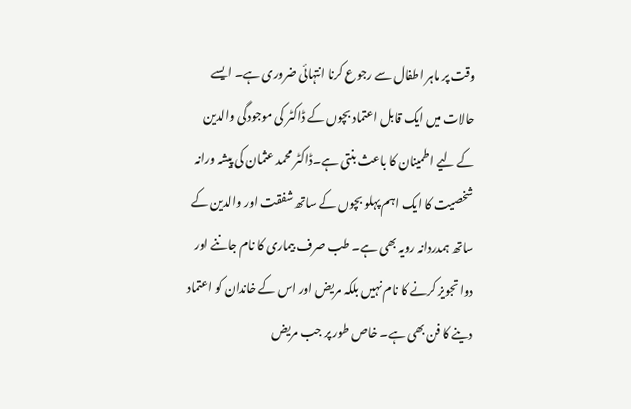وقت پر ماہر اطفال سے رجوع کرنا انتہائی ضروری ہے۔ ایسے حالات میں ایک قابل اعتماد بچوں کے ڈاکٹر کی موجودگی والدین کے لیے اطمینان کا باعث بنتی ہے۔ڈاکٹر محمد عثمان کی پیشہ ورانہ شخصیت کا ایک اہم پہلو بچوں کے ساتھ شفقت اور والدین کے ساتھ ہمدردانہ رویہ بھی ہے۔ طب صرف بیماری کا نام جاننے اور دوا تجویز کرنے کا نام نہیں بلکہ مریض اور اس کے خاندان کو اعتماد دینے کا فن بھی ہے۔ خاص طور پر جب مریض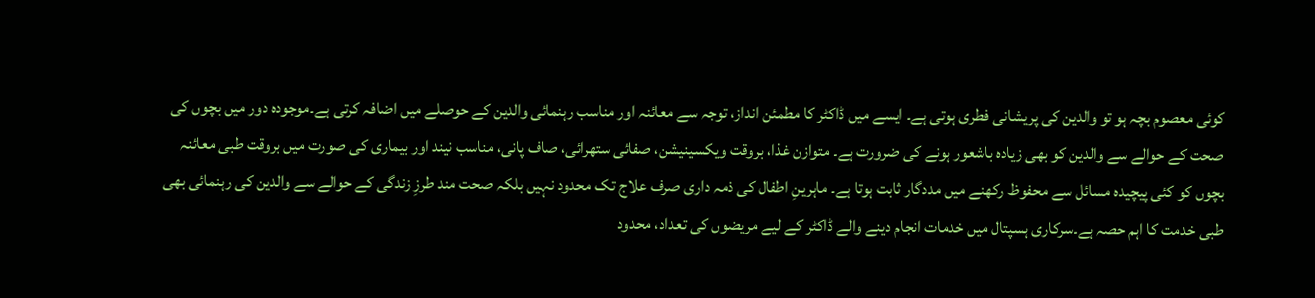کوئی معصوم بچہ ہو تو والدین کی پریشانی فطری ہوتی ہے۔ ایسے میں ڈاکٹر کا مطمئن انداز، توجہ سے معائنہ اور مناسب رہنمائی والدین کے حوصلے میں اضافہ کرتی ہے۔موجودہ دور میں بچوں کی صحت کے حوالے سے والدین کو بھی زیادہ باشعور ہونے کی ضرورت ہے۔ متوازن غذا، بروقت ویکسینیشن، صفائی ستھرائی، صاف پانی، مناسب نیند اور بیماری کی صورت میں بروقت طبی معائنہ بچوں کو کئی پیچیدہ مسائل سے محفوظ رکھنے میں مددگار ثابت ہوتا ہے۔ ماہرینِ اطفال کی ذمہ داری صرف علاج تک محدود نہیں بلکہ صحت مند طرزِ زندگی کے حوالے سے والدین کی رہنمائی بھی طبی خدمت کا اہم حصہ ہے۔سرکاری ہسپتال میں خدمات انجام دینے والے ڈاکٹر کے لیے مریضوں کی تعداد، محدود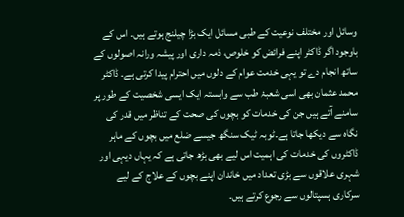وسائل اور مختلف نوعیت کے طبی مسائل ایک بڑا چیلنج ہوتے ہیں۔ اس کے باوجود اگر ڈاکٹر اپنے فرائض کو خلوص، ذمہ داری اور پیشہ ورانہ اصولوں کے ساتھ انجام دے تو یہی خدمت عوام کے دلوں میں احترام پیدا کرتی ہے۔ ڈاکٹر محمد عثمان بھی اسی شعبۂ طب سے وابستہ ایک ایسی شخصیت کے طور پر سامنے آتے ہیں جن کی خدمات کو بچوں کی صحت کے تناظر میں قدر کی نگاہ سے دیکھا جاتا ہے۔ٹوبہ ٹیک سنگھ جیسے ضلع میں بچوں کے ماہر ڈاکٹروں کی خدمات کی اہمیت اس لیے بھی بڑھ جاتی ہے کہ یہاں دیہی اور شہری علاقوں سے بڑی تعداد میں خاندان اپنے بچوں کے علاج کے لیے سرکاری ہسپتالوں سے رجوع کرتے ہیں۔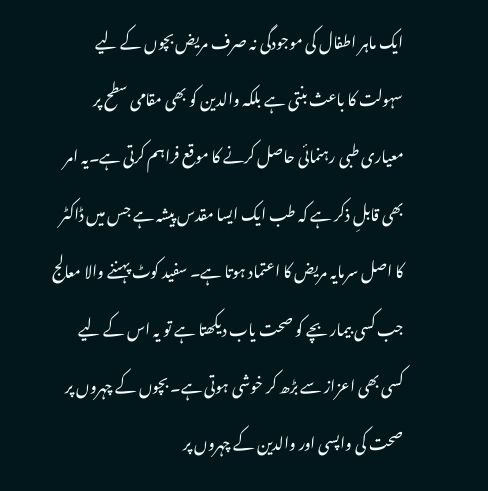ایک ماہر اطفال کی موجودگی نہ صرف مریض بچوں کے لیے سہولت کا باعث بنتی ہے بلکہ والدین کو بھی مقامی سطح پر معیاری طبی رہنمائی حاصل کرنے کا موقع فراہم کرتی ہے۔یہ امر بھی قابلِ ذکر ہے کہ طب ایک ایسا مقدس پیشہ ہے جس میں ڈاکٹر کا اصل سرمایہ مریض کا اعتماد ہوتا ہے۔ سفید کوٹ پہننے والا معالج جب کسی بیمار بچے کو صحت یاب دیکھتا ہے تو یہ اس کے لیے کسی بھی اعزاز سے بڑھ کر خوشی ہوتی ہے۔ بچوں کے چہروں پر صحت کی واپسی اور والدین کے چہروں پر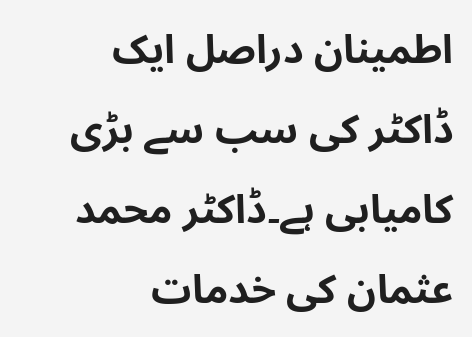اطمینان دراصل ایک ڈاکٹر کی سب سے بڑی کامیابی ہے۔ڈاکٹر محمد عثمان کی خدمات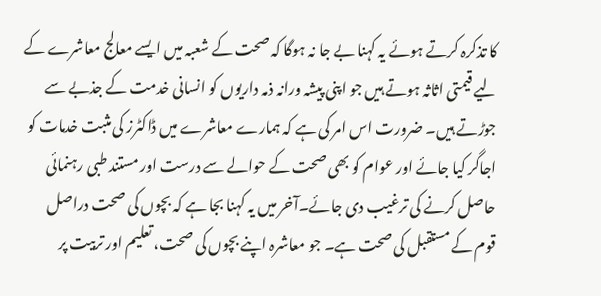کا تذکرہ کرتے ہوئے یہ کہنا بے جا نہ ہوگا کہ صحت کے شعبہ میں ایسے معالج معاشرے کے لیے قیمتی اثاثہ ہوتے ہیں جو اپنی پیشہ ورانہ ذمہ داریوں کو انسانی خدمت کے جذبے سے جوڑتے ہیں۔ ضرورت اس امر کی ہے کہ ہمارے معاشرے میں ڈاکٹرز کی مثبت خدمات کو اجاگر کیا جائے اور عوام کو بھی صحت کے حوالے سے درست اور مستند طبی رہنمائی حاصل کرنے کی ترغیب دی جائے۔آخر میں یہ کہنا بجا ہے کہ بچوں کی صحت دراصل قوم کے مستقبل کی صحت ہے۔ جو معاشرہ اپنے بچوں کی صحت، تعلیم اور تربیت پر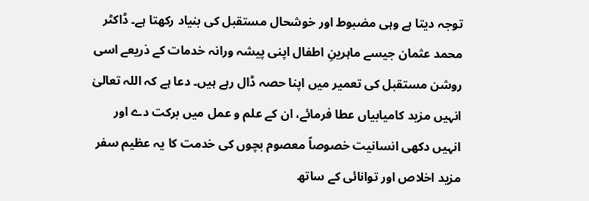توجہ دیتا ہے وہی مضبوط اور خوشحال مستقبل کی بنیاد رکھتا ہے۔ ڈاکٹر محمد عثمان جیسے ماہرینِ اطفال اپنی پیشہ ورانہ خدمات کے ذریعے اسی روشن مستقبل کی تعمیر میں اپنا حصہ ڈال رہے ہیں۔ دعا ہے کہ اللہ تعالیٰ انہیں مزید کامیابیاں عطا فرمائے، ان کے علم و عمل میں برکت دے اور انہیں دکھی انسانیت خصوصاً معصوم بچوں کی خدمت کا یہ عظیم سفر مزید اخلاص اور توانائی کے ساتھ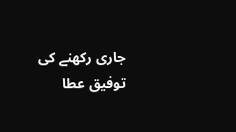جاری رکھنے کی توفیق عطا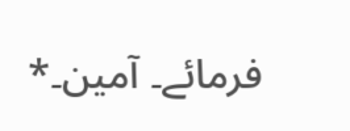فرمائے۔ آمین۔*